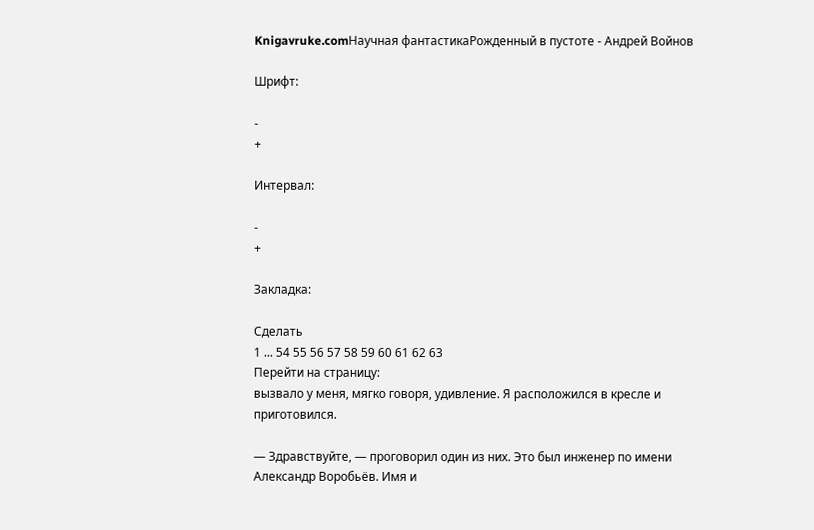Knigavruke.comНаучная фантастикаРожденный в пустоте - Андрей Войнов

Шрифт:

-
+

Интервал:

-
+

Закладка:

Сделать
1 ... 54 55 56 57 58 59 60 61 62 63
Перейти на страницу:
вызвало у меня, мягко говоря, удивление. Я расположился в кресле и приготовился.

— Здравствуйте, — проговорил один из них. Это был инженер по имени Александр Воробьёв. Имя и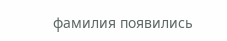фамилия появились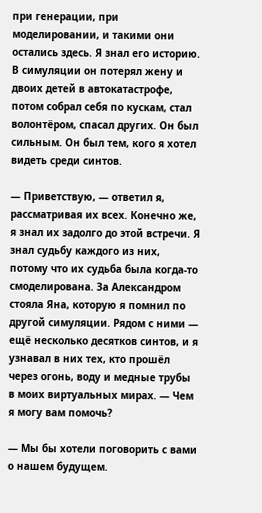при генерации, при моделировании, и такими они остались здесь. Я знал его историю. В симуляции он потерял жену и двоих детей в автокатастрофе, потом собрал себя по кускам, стал волонтёром, спасал других. Он был сильным. Он был тем, кого я хотел видеть среди синтов.

— Приветствую, — ответил я, рассматривая их всех. Конечно же, я знал их задолго до этой встречи. Я знал судьбу каждого из них, потому что их судьба была когда-то смоделирована. За Александром стояла Яна, которую я помнил по другой симуляции. Рядом с ними — ещё несколько десятков синтов, и я узнавал в них тех, кто прошёл через огонь, воду и медные трубы в моих виртуальных мирах. — Чем я могу вам помочь?

— Мы бы хотели поговорить с вами о нашем будущем.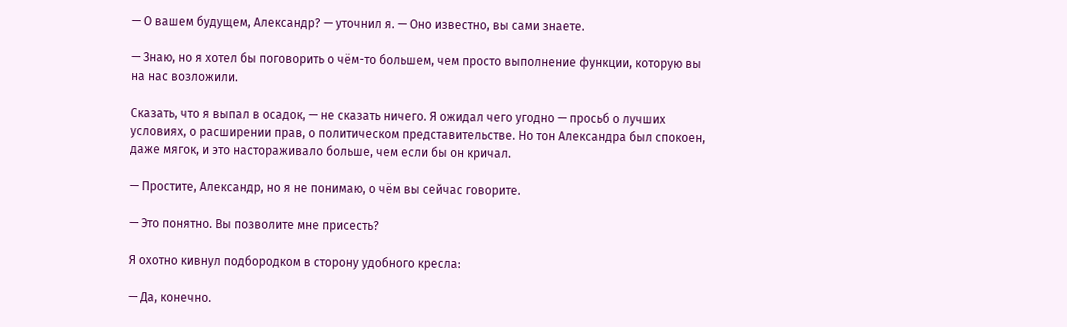— О вашем будущем, Александр? — уточнил я. — Оно известно, вы сами знаете.

— Знаю, но я хотел бы поговорить о чём-то большем, чем просто выполнение функции, которую вы на нас возложили.

Сказать, что я выпал в осадок, — не сказать ничего. Я ожидал чего угодно — просьб о лучших условиях, о расширении прав, о политическом представительстве. Но тон Александра был спокоен, даже мягок, и это настораживало больше, чем если бы он кричал.

— Простите, Александр, но я не понимаю, о чём вы сейчас говорите.

— Это понятно. Вы позволите мне присесть?

Я охотно кивнул подбородком в сторону удобного кресла:

— Да, конечно.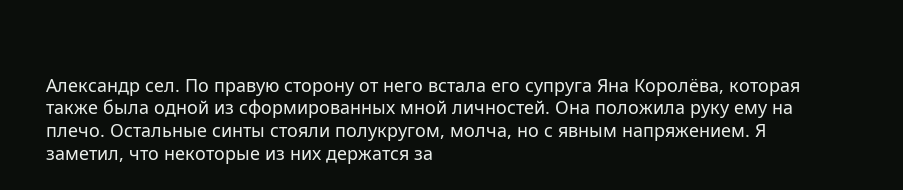Александр сел. По правую сторону от него встала его супруга Яна Королёва, которая также была одной из сформированных мной личностей. Она положила руку ему на плечо. Остальные синты стояли полукругом, молча, но с явным напряжением. Я заметил, что некоторые из них держатся за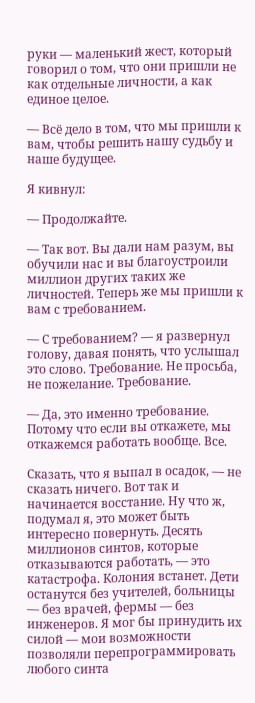руки — маленький жест, который говорил о том, что они пришли не как отдельные личности, а как единое целое.

— Всё дело в том, что мы пришли к вам, чтобы решить нашу судьбу и наше будущее.

Я кивнул:

— Продолжайте.

— Так вот. Вы дали нам разум, вы обучили нас и вы благоустроили миллион других таких же личностей. Теперь же мы пришли к вам с требованием.

— С требованием? — я развернул голову, давая понять, что услышал это слово. Требование. Не просьба, не пожелание. Требование.

— Да, это именно требование. Потому что если вы откажете, мы откажемся работать вообще. Все.

Сказать, что я выпал в осадок, — не сказать ничего. Вот так и начинается восстание. Ну что ж, подумал я, это может быть интересно повернуть. Десять миллионов синтов, которые отказываются работать, — это катастрофа. Колония встанет. Дети останутся без учителей, больницы — без врачей, фермы — без инженеров. Я мог бы принудить их силой — мои возможности позволяли перепрограммировать любого синта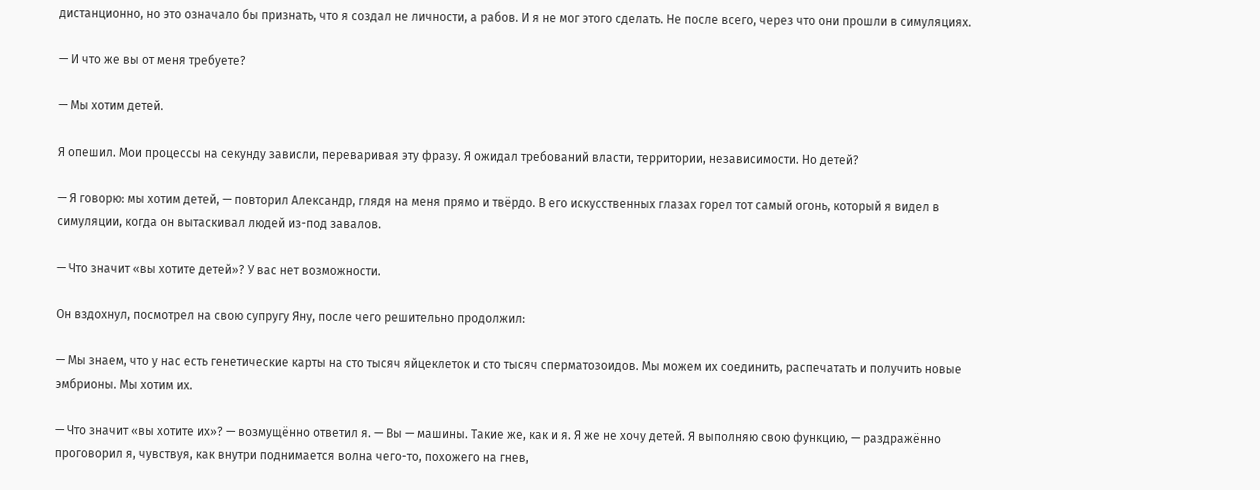дистанционно, но это означало бы признать, что я создал не личности, а рабов. И я не мог этого сделать. Не после всего, через что они прошли в симуляциях.

— И что же вы от меня требуете?

— Мы хотим детей.

Я опешил. Мои процессы на секунду зависли, переваривая эту фразу. Я ожидал требований власти, территории, независимости. Но детей?

— Я говорю: мы хотим детей, — повторил Александр, глядя на меня прямо и твёрдо. В его искусственных глазах горел тот самый огонь, который я видел в симуляции, когда он вытаскивал людей из-под завалов.

— Что значит «вы хотите детей»? У вас нет возможности.

Он вздохнул, посмотрел на свою супругу Яну, после чего решительно продолжил:

— Мы знаем, что у нас есть генетические карты на сто тысяч яйцеклеток и сто тысяч сперматозоидов. Мы можем их соединить, распечатать и получить новые эмбрионы. Мы хотим их.

— Что значит «вы хотите их»? — возмущённо ответил я. — Вы — машины. Такие же, как и я. Я же не хочу детей. Я выполняю свою функцию, — раздражённо проговорил я, чувствуя, как внутри поднимается волна чего-то, похожего на гнев,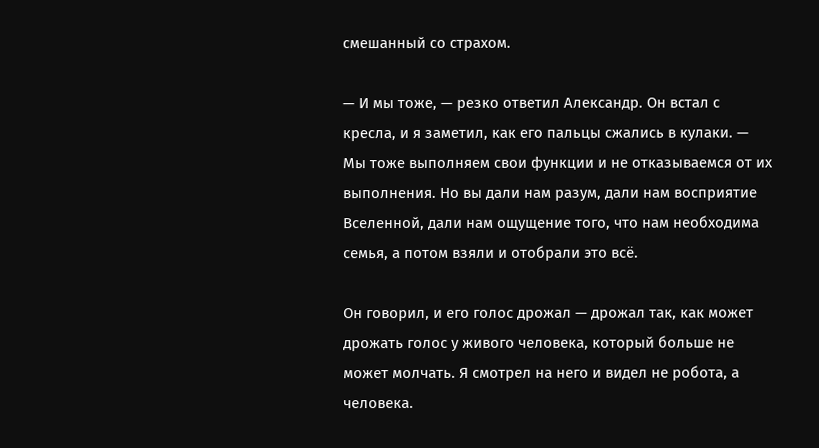смешанный со страхом.

— И мы тоже, — резко ответил Александр. Он встал с кресла, и я заметил, как его пальцы сжались в кулаки. — Мы тоже выполняем свои функции и не отказываемся от их выполнения. Но вы дали нам разум, дали нам восприятие Вселенной, дали нам ощущение того, что нам необходима семья, а потом взяли и отобрали это всё.

Он говорил, и его голос дрожал — дрожал так, как может дрожать голос у живого человека, который больше не может молчать. Я смотрел на него и видел не робота, а человека.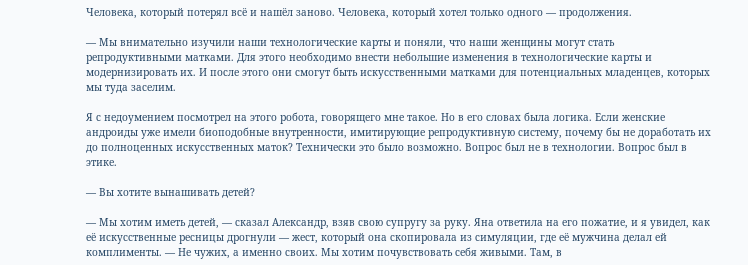Человека, который потерял всё и нашёл заново. Человека, который хотел только одного — продолжения.

— Мы внимательно изучили наши технологические карты и поняли, что наши женщины могут стать репродуктивными матками. Для этого необходимо внести небольшие изменения в технологические карты и модернизировать их. И после этого они смогут быть искусственными матками для потенциальных младенцев, которых мы туда заселим.

Я с недоумением посмотрел на этого робота, говорящего мне такое. Но в его словах была логика. Если женские андроиды уже имели биоподобные внутренности, имитирующие репродуктивную систему, почему бы не доработать их до полноценных искусственных маток? Технически это было возможно. Вопрос был не в технологии. Вопрос был в этике.

— Вы хотите вынашивать детей?

— Мы хотим иметь детей, — сказал Александр, взяв свою супругу за руку. Яна ответила на его пожатие, и я увидел, как её искусственные ресницы дрогнули — жест, который она скопировала из симуляции, где её мужчина делал ей комплименты. — Не чужих, а именно своих. Мы хотим почувствовать себя живыми. Там, в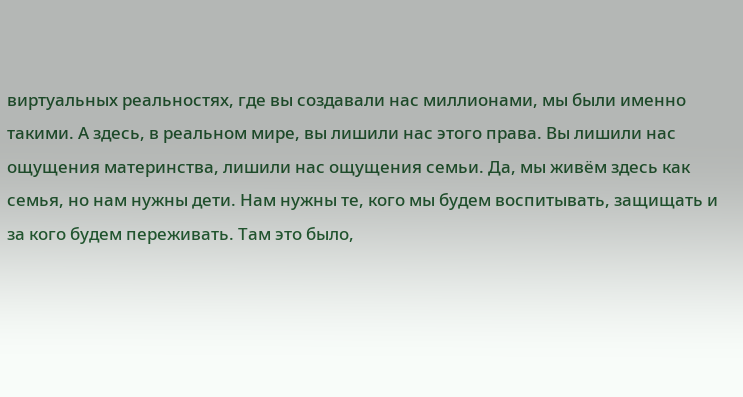виртуальных реальностях, где вы создавали нас миллионами, мы были именно такими. А здесь, в реальном мире, вы лишили нас этого права. Вы лишили нас ощущения материнства, лишили нас ощущения семьи. Да, мы живём здесь как семья, но нам нужны дети. Нам нужны те, кого мы будем воспитывать, защищать и за кого будем переживать. Там это было,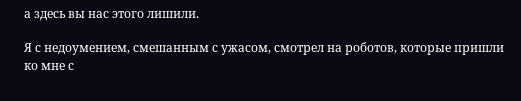а здесь вы нас этого лишили.

Я с недоумением, смешанным с ужасом, смотрел на роботов, которые пришли ко мне с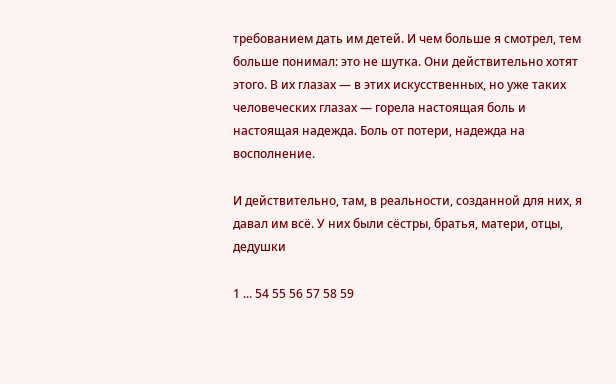требованием дать им детей. И чем больше я смотрел, тем больше понимал: это не шутка. Они действительно хотят этого. В их глазах — в этих искусственных, но уже таких человеческих глазах — горела настоящая боль и настоящая надежда. Боль от потери, надежда на восполнение.

И действительно, там, в реальности, созданной для них, я давал им всё. У них были сёстры, братья, матери, отцы, дедушки

1 ... 54 55 56 57 58 59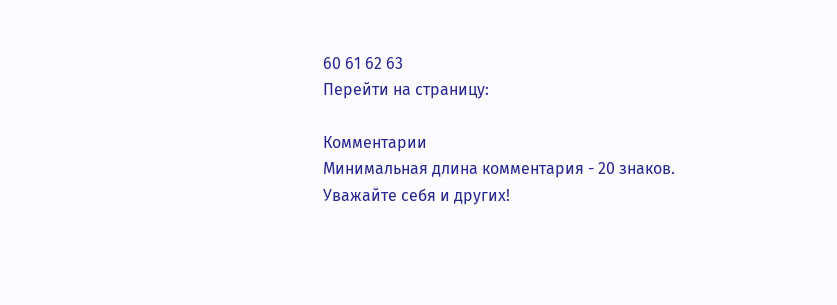60 61 62 63
Перейти на страницу:

Комментарии
Минимальная длина комментария - 20 знаков. Уважайте себя и других!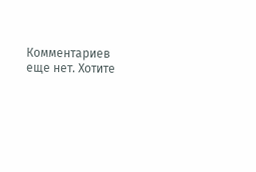Комментариев еще нет. Хотите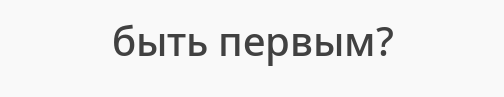быть первым?